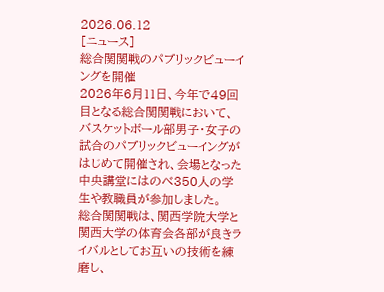2026.06.12
[ニュース]
総合関関戦のパブリックビューイングを開催
2026年6月11日、今年で49回目となる総合関関戦において、バスケットボール部男子・女子の試合のパブリックビューイングがはじめて開催され、会場となった中央講堂にはのべ350人の学生や教職員が参加しました。
総合関関戦は、関西学院大学と関西大学の体育会各部が良きライバルとしてお互いの技術を練磨し、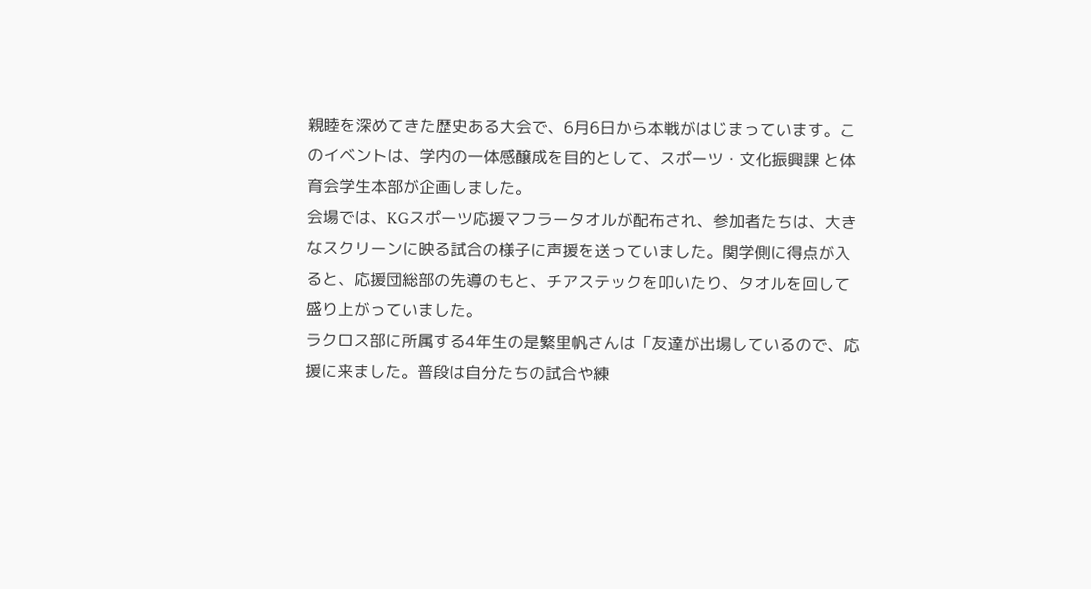親睦を深めてきた歴史ある大会で、6月6日から本戦がはじまっています。このイベントは、学内の一体感醸成を目的として、スポーツ・文化振興課 と体育会学生本部が企画しました。
会場では、KGスポーツ応援マフラータオルが配布され、参加者たちは、大きなスクリーンに映る試合の様子に声援を送っていました。関学側に得点が入ると、応援団総部の先導のもと、チアステックを叩いたり、タオルを回して盛り上がっていました。
ラクロス部に所属する4年生の是繁里帆さんは「友達が出場しているので、応援に来ました。普段は自分たちの試合や練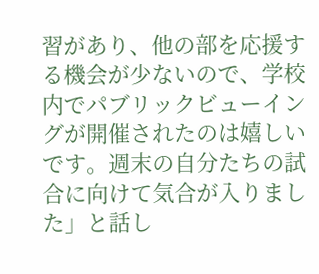習があり、他の部を応援する機会が少ないので、学校内でパブリックビューイングが開催されたのは嬉しいです。週末の自分たちの試合に向けて気合が入りました」と話し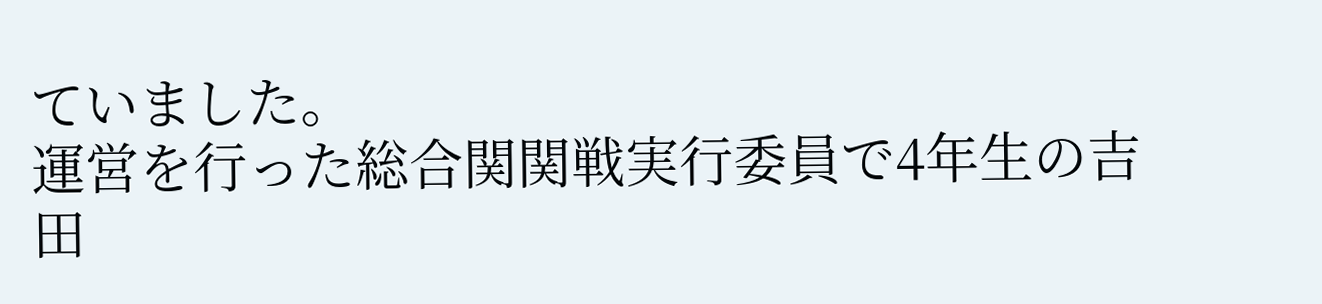ていました。
運営を行った総合関関戦実行委員で4年生の吉田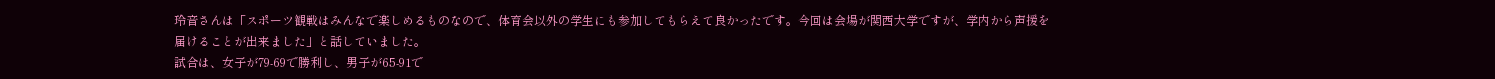玲音さんは「スポーツ観戦はみんなで楽しめるものなので、体育会以外の学生にも参加してもらえて良かったです。今回は会場が関西大学ですが、学内から声援を届けることが出来ました」と話していました。
試合は、女子が79-69で勝利し、男子が65-91で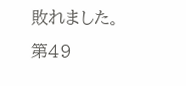敗れました。
第49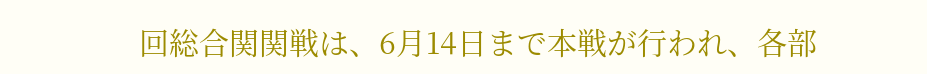回総合関関戦は、6月14日まで本戦が行われ、各部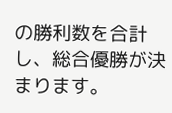の勝利数を合計し、総合優勝が決まります。